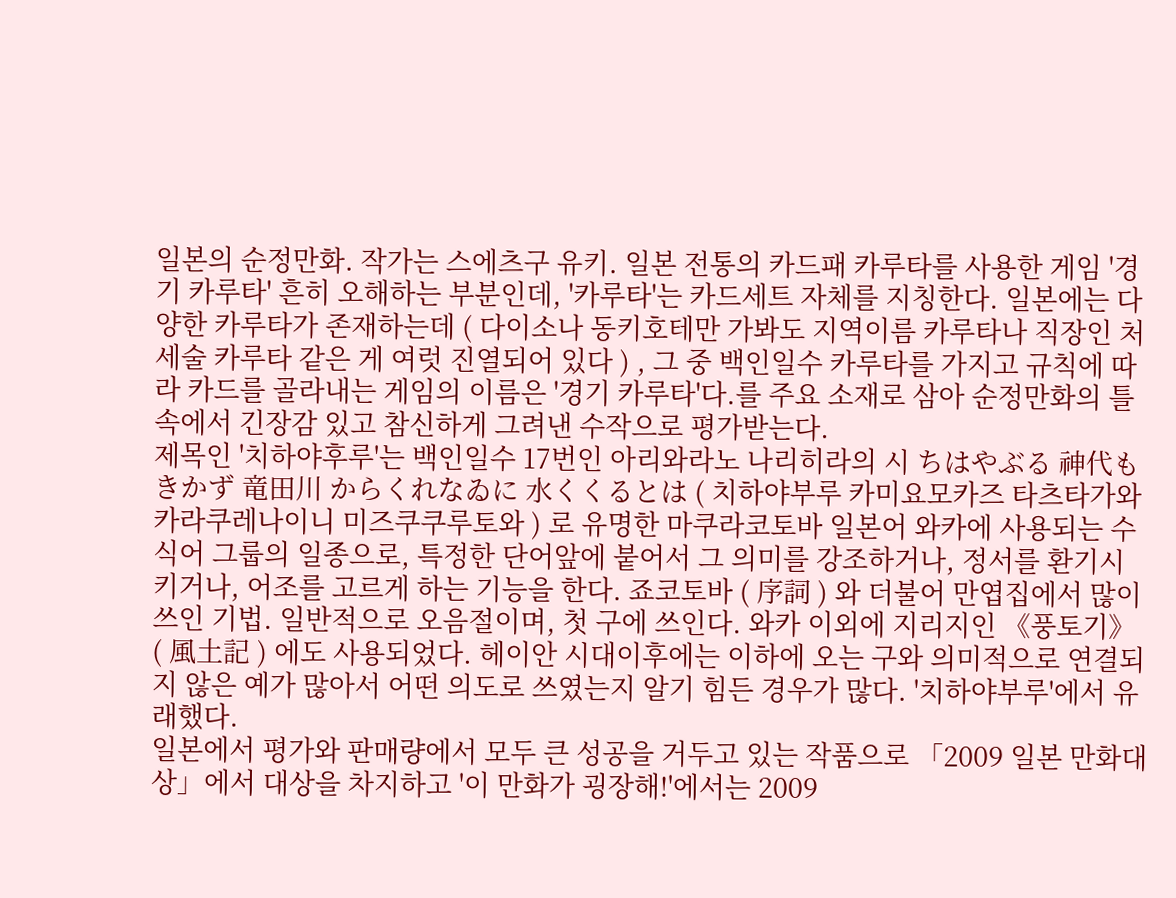일본의 순정만화. 작가는 스에츠구 유키. 일본 전통의 카드패 카루타를 사용한 게임 '경기 카루타' 흔히 오해하는 부분인데, '카루타'는 카드세트 자체를 지칭한다. 일본에는 다양한 카루타가 존재하는데 ( 다이소나 동키호테만 가봐도 지역이름 카루타나 직장인 처세술 카루타 같은 게 여럿 진열되어 있다 ) , 그 중 백인일수 카루타를 가지고 규칙에 따라 카드를 골라내는 게임의 이름은 '경기 카루타'다.를 주요 소재로 삼아 순정만화의 틀 속에서 긴장감 있고 참신하게 그려낸 수작으로 평가받는다.
제목인 '치하야후루'는 백인일수 17번인 아리와라노 나리히라의 시 ちはやぶる 神代もきかず 竜田川 からくれなゐに 水くくるとは ( 치하야부루 카미요모카즈 타츠타가와 카라쿠레나이니 미즈쿠쿠루토와 ) 로 유명한 마쿠라코토바 일본어 와카에 사용되는 수식어 그룹의 일종으로, 특정한 단어앞에 붙어서 그 의미를 강조하거나, 정서를 환기시키거나, 어조를 고르게 하는 기능을 한다. 죠코토바 ( 序詞 ) 와 더불어 만엽집에서 많이 쓰인 기법. 일반적으로 오음절이며, 첫 구에 쓰인다. 와카 이외에 지리지인 《풍토기》 ( 風土記 ) 에도 사용되었다. 헤이안 시대이후에는 이하에 오는 구와 의미적으로 연결되지 않은 예가 많아서 어떤 의도로 쓰였는지 알기 힘든 경우가 많다. '치하야부루'에서 유래했다.
일본에서 평가와 판매량에서 모두 큰 성공을 거두고 있는 작품으로 「2009 일본 만화대상」에서 대상을 차지하고 '이 만화가 굉장해!'에서는 2009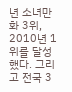년 소녀만화 3위, 2010년 1위를 달성했다. 그리고 전국 3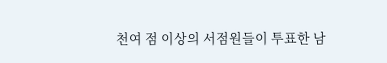천여 점 이상의 서점원들이 투표한 남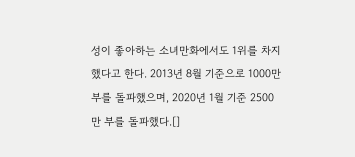성이 좋아하는 소녀만화에서도 1위를 차지했다고 한다. 2013년 8월 기준으로 1000만 부를 돌파했으며, 2020년 1월 기준 2500만 부를 돌파했다.[]